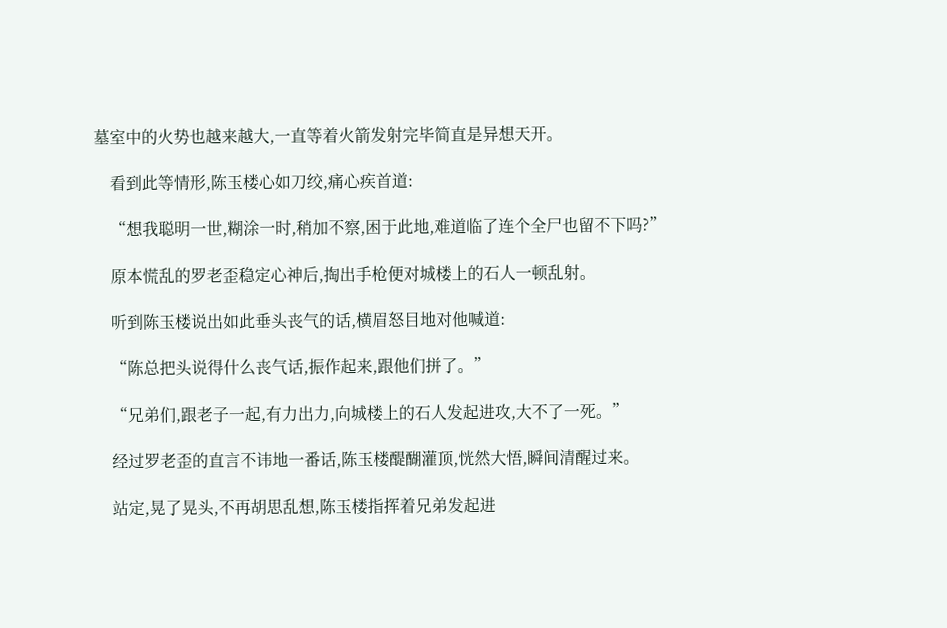墓室中的火势也越来越大,一直等着火箭发射完毕简直是异想天开。

    看到此等情形,陈玉楼心如刀绞,痛心疾首道:

    “想我聪明一世,糊涂一时,稍加不察,困于此地,难道临了连个全尸也留不下吗?”

    原本慌乱的罗老歪稳定心神后,掏出手枪便对城楼上的石人一顿乱射。

    听到陈玉楼说出如此垂头丧气的话,横眉怒目地对他喊道:

    “陈总把头说得什么丧气话,振作起来,跟他们拼了。”

    “兄弟们,跟老子一起,有力出力,向城楼上的石人发起进攻,大不了一死。”

    经过罗老歪的直言不讳地一番话,陈玉楼醍醐灌顶,恍然大悟,瞬间清醒过来。

    站定,晃了晃头,不再胡思乱想,陈玉楼指挥着兄弟发起进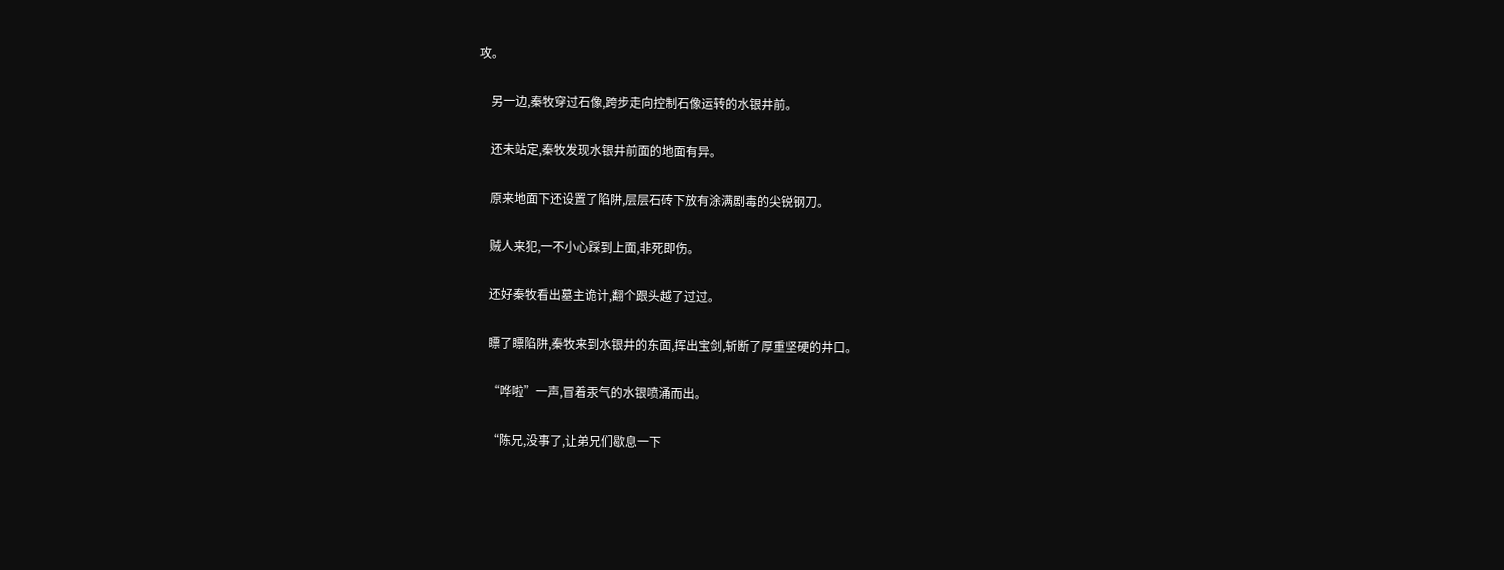攻。

    另一边,秦牧穿过石像,跨步走向控制石像运转的水银井前。

    还未站定,秦牧发现水银井前面的地面有异。

    原来地面下还设置了陷阱,层层石砖下放有涂满剧毒的尖锐钢刀。

    贼人来犯,一不小心踩到上面,非死即伤。

    还好秦牧看出墓主诡计,翻个跟头越了过过。

    瞟了瞟陷阱,秦牧来到水银井的东面,挥出宝剑,斩断了厚重坚硬的井口。

    “哗啦”一声,冒着汞气的水银喷涌而出。

    “陈兄,没事了,让弟兄们歇息一下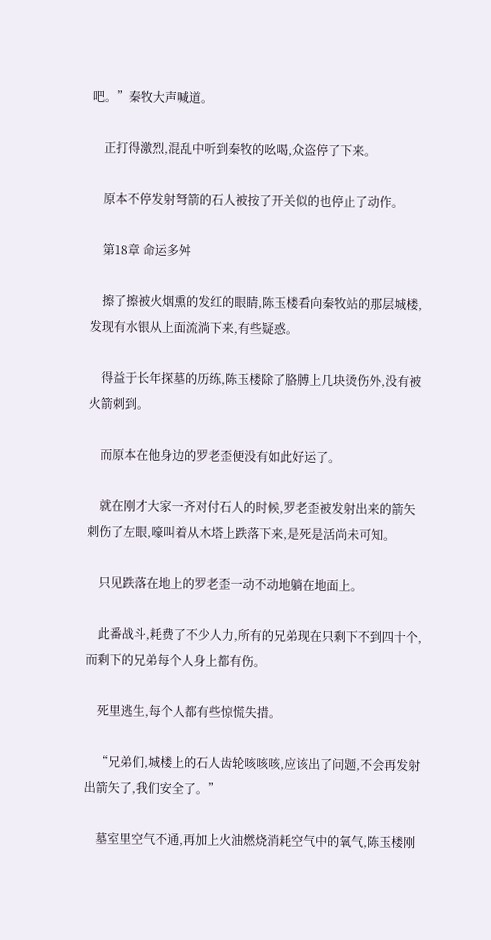吧。”秦牧大声喊道。

    正打得激烈,混乱中听到秦牧的吆喝,众盗停了下来。

    原本不停发射弩箭的石人被按了开关似的也停止了动作。

    第18章 命运多舛

    擦了擦被火烟熏的发红的眼睛,陈玉楼看向秦牧站的那层城楼,发现有水银从上面流淌下来,有些疑惑。

    得益于长年探墓的历练,陈玉楼除了胳膊上几块烫伤外,没有被火箭刺到。

    而原本在他身边的罗老歪便没有如此好运了。

    就在刚才大家一齐对付石人的时候,罗老歪被发射出来的箭矢刺伤了左眼,嚎叫着从木塔上跌落下来,是死是活尚未可知。

    只见跌落在地上的罗老歪一动不动地躺在地面上。

    此番战斗,耗费了不少人力,所有的兄弟现在只剩下不到四十个,而剩下的兄弟每个人身上都有伤。

    死里逃生,每个人都有些惊慌失措。

    “兄弟们,城楼上的石人齿轮咳咳咳,应该出了问题,不会再发射出箭矢了,我们安全了。”

    墓室里空气不通,再加上火油燃烧消耗空气中的氧气,陈玉楼刚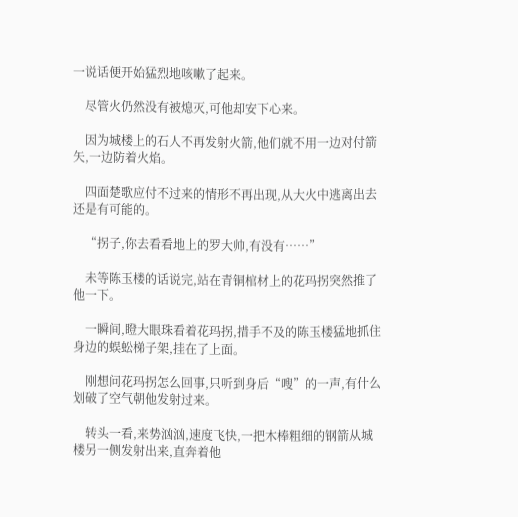一说话便开始猛烈地咳嗽了起来。

    尽管火仍然没有被熄灭,可他却安下心来。

    因为城楼上的石人不再发射火箭,他们就不用一边对付箭矢,一边防着火焰。

    四面楚歌应付不过来的情形不再出现,从大火中逃离出去还是有可能的。

    “拐子,你去看看地上的罗大帅,有没有……”

    未等陈玉楼的话说完,站在青铜棺材上的花玛拐突然推了他一下。

    一瞬间,瞪大眼珠看着花玛拐,措手不及的陈玉楼猛地抓住身边的蜈蚣梯子架,挂在了上面。

    刚想问花玛拐怎么回事,只听到身后“嗖”的一声,有什么划破了空气朝他发射过来。

    转头一看,来势汹汹,速度飞快,一把木棒粗细的钢箭从城楼另一侧发射出来,直奔着他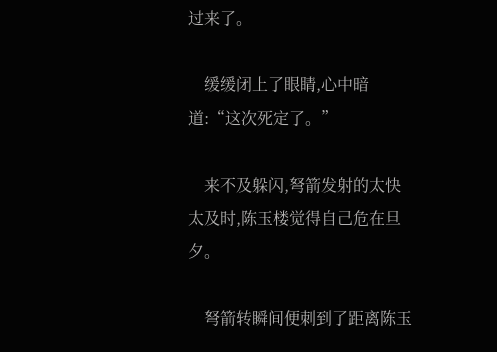过来了。

    缓缓闭上了眼睛,心中暗道:“这次死定了。”

    来不及躲闪,弩箭发射的太快太及时,陈玉楼觉得自己危在旦夕。

    弩箭转瞬间便刺到了距离陈玉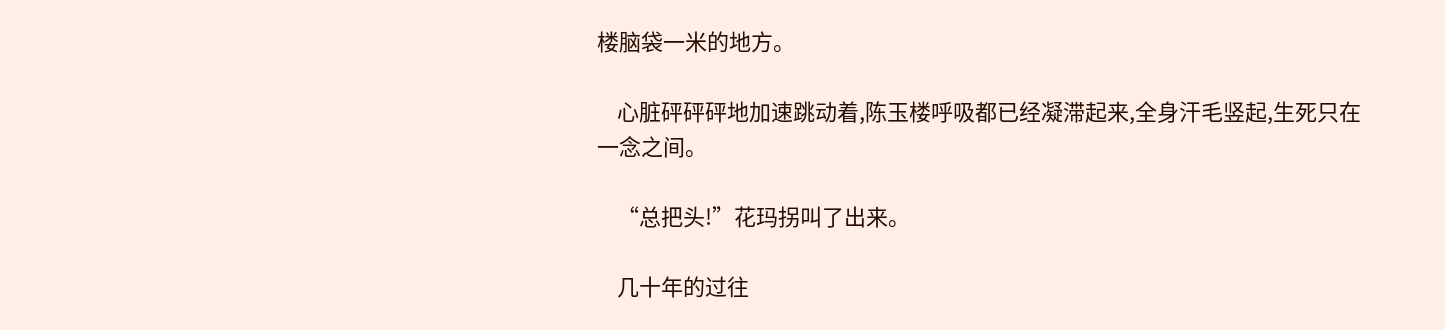楼脑袋一米的地方。

    心脏砰砰砰地加速跳动着,陈玉楼呼吸都已经凝滞起来,全身汗毛竖起,生死只在一念之间。

    “总把头!”花玛拐叫了出来。

    几十年的过往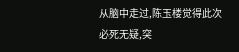从脑中走过,陈玉楼觉得此次必死无疑,突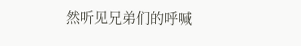然听见兄弟们的呼喊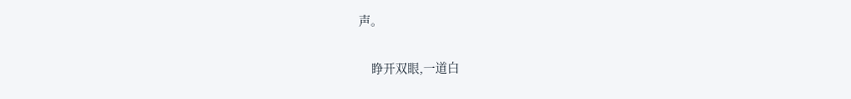声。

    睁开双眼,一道白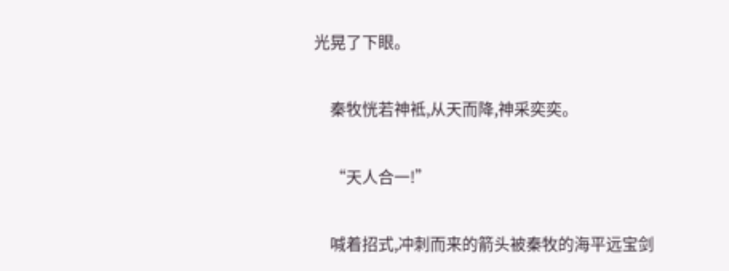光晃了下眼。

    秦牧恍若神袛,从天而降,神采奕奕。

    “天人合一!”

    喊着招式,冲刺而来的箭头被秦牧的海平远宝剑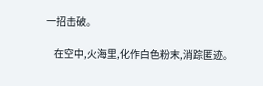一招击破。

    在空中,火海里,化作白色粉末,消踪匿迹。